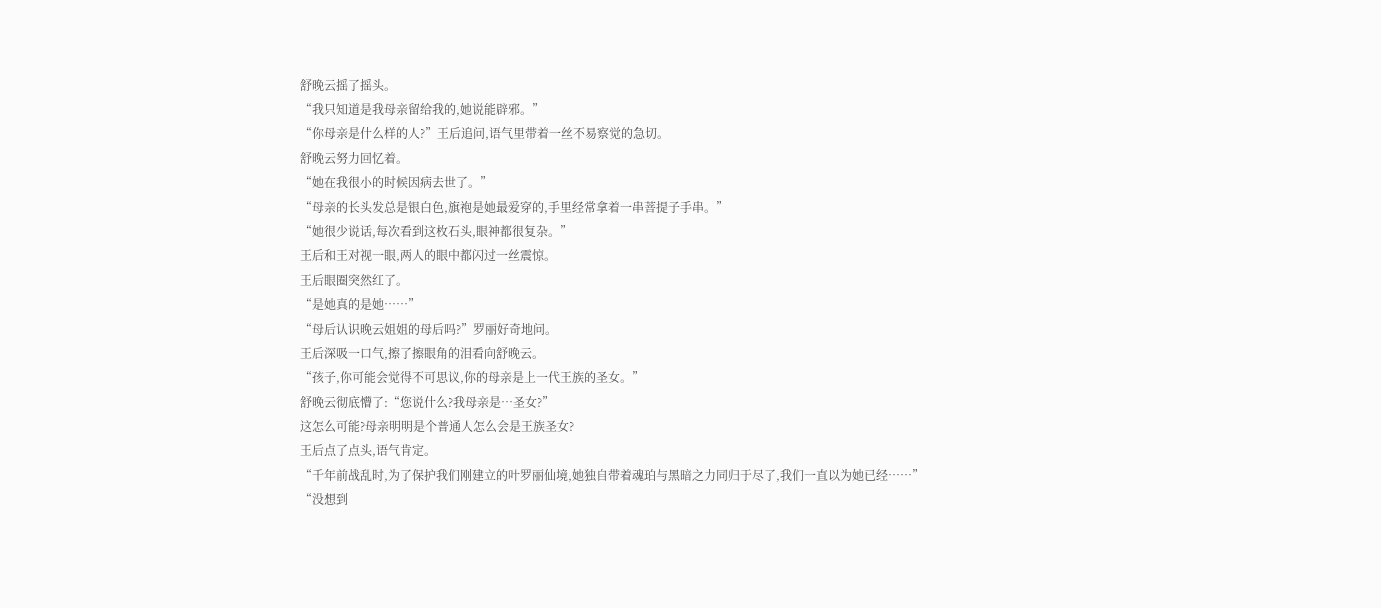舒晚云摇了摇头。
“我只知道是我母亲留给我的,她说能辟邪。”
“你母亲是什么样的人?”王后追问,语气里带着一丝不易察觉的急切。
舒晚云努力回忆着。
“她在我很小的时候因病去世了。”
“母亲的长头发总是银白色,旗袍是她最爱穿的,手里经常拿着一串菩提子手串。”
“她很少说话,每次看到这枚石头,眼神都很复杂。”
王后和王对视一眼,两人的眼中都闪过一丝震惊。
王后眼圈突然红了。
“是她真的是她……”
“母后认识晚云姐姐的母后吗?”罗丽好奇地问。
王后深吸一口气,擦了擦眼角的泪看向舒晚云。
“孩子,你可能会觉得不可思议,你的母亲是上一代王族的圣女。”
舒晚云彻底懵了:“您说什么?我母亲是…圣女?”
这怎么可能?母亲明明是个普通人怎么会是王族圣女?
王后点了点头,语气肯定。
“千年前战乱时,为了保护我们刚建立的叶罗丽仙境,她独自带着魂珀与黑暗之力同归于尽了,我们一直以为她已经……”
“没想到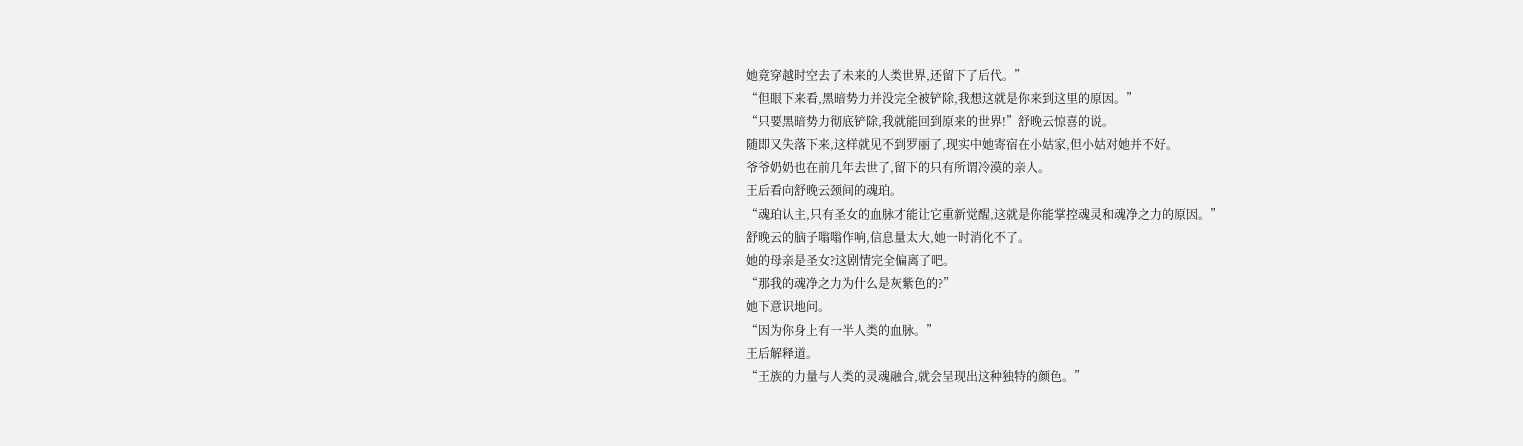她竟穿越时空去了未来的人类世界,还留下了后代。”
“但眼下来看,黑暗势力并没完全被铲除,我想这就是你来到这里的原因。”
“只要黑暗势力彻底铲除,我就能回到原来的世界!”舒晚云惊喜的说。
随即又失落下来,这样就见不到罗丽了,现实中她寄宿在小姑家,但小姑对她并不好。
爷爷奶奶也在前几年去世了,留下的只有所谓冷漠的亲人。
王后看向舒晚云颈间的魂珀。
“魂珀认主,只有圣女的血脉才能让它重新觉醒,这就是你能掌控魂灵和魂净之力的原因。”
舒晚云的脑子嗡嗡作响,信息量太大,她一时消化不了。
她的母亲是圣女?这剧情完全偏离了吧。
“那我的魂净之力为什么是灰紫色的?”
她下意识地问。
“因为你身上有一半人类的血脉。”
王后解释道。
“王族的力量与人类的灵魂融合,就会呈现出这种独特的颜色。”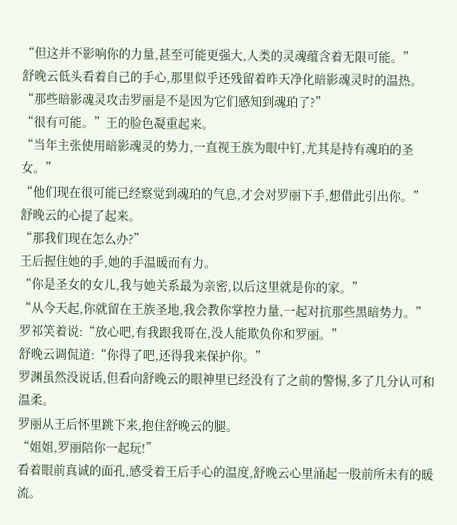“但这并不影响你的力量,甚至可能更强大,人类的灵魂蕴含着无限可能。”
舒晚云低头看着自己的手心,那里似乎还残留着昨天净化暗影魂灵时的温热。
“那些暗影魂灵攻击罗丽是不是因为它们感知到魂珀了?”
“很有可能。”王的脸色凝重起来。
“当年主张使用暗影魂灵的势力,一直视王族为眼中钉,尤其是持有魂珀的圣女。”
“他们现在很可能已经察觉到魂珀的气息,才会对罗丽下手,想借此引出你。”
舒晚云的心提了起来。
“那我们现在怎么办?”
王后握住她的手,她的手温暖而有力。
“你是圣女的女儿,我与她关系最为亲密,以后这里就是你的家。”
“从今天起,你就留在王族圣地,我会教你掌控力量,一起对抗那些黑暗势力。”
罗祁笑着说:“放心吧,有我跟我哥在,没人能欺负你和罗丽。”
舒晚云调侃道:“你得了吧,还得我来保护你。”
罗渊虽然没说话,但看向舒晚云的眼神里已经没有了之前的警惕,多了几分认可和温柔。
罗丽从王后怀里跳下来,抱住舒晚云的腿。
“姐姐,罗丽陪你一起玩!”
看着眼前真诚的面孔,感受着王后手心的温度,舒晚云心里涌起一股前所未有的暖流。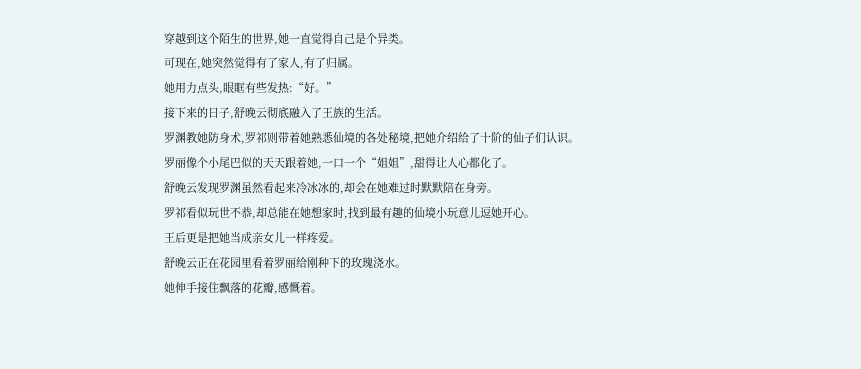穿越到这个陌生的世界,她一直觉得自己是个异类。
可现在,她突然觉得有了家人,有了归属。
她用力点头,眼眶有些发热:“好。”
接下来的日子,舒晚云彻底融入了王族的生活。
罗渊教她防身术,罗祁则带着她熟悉仙境的各处秘境,把她介绍给了十阶的仙子们认识。
罗丽像个小尾巴似的天天跟着她,一口一个“姐姐”,甜得让人心都化了。
舒晚云发现罗渊虽然看起来冷冰冰的,却会在她难过时默默陪在身旁。
罗祁看似玩世不恭,却总能在她想家时,找到最有趣的仙境小玩意儿逗她开心。
王后更是把她当成亲女儿一样疼爱。
舒晚云正在花园里看着罗丽给刚种下的玫瑰浇水。
她伸手接住飘落的花瓣,感慨着。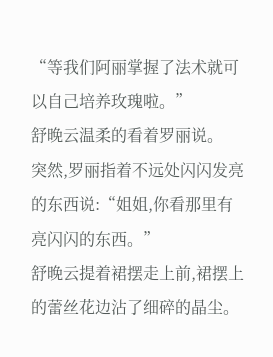“等我们阿丽掌握了法术就可以自己培养玫瑰啦。”
舒晚云温柔的看着罗丽说。
突然,罗丽指着不远处闪闪发亮的东西说:“姐姐,你看那里有亮闪闪的东西。”
舒晚云提着裙摆走上前,裙摆上的蕾丝花边沾了细碎的晶尘。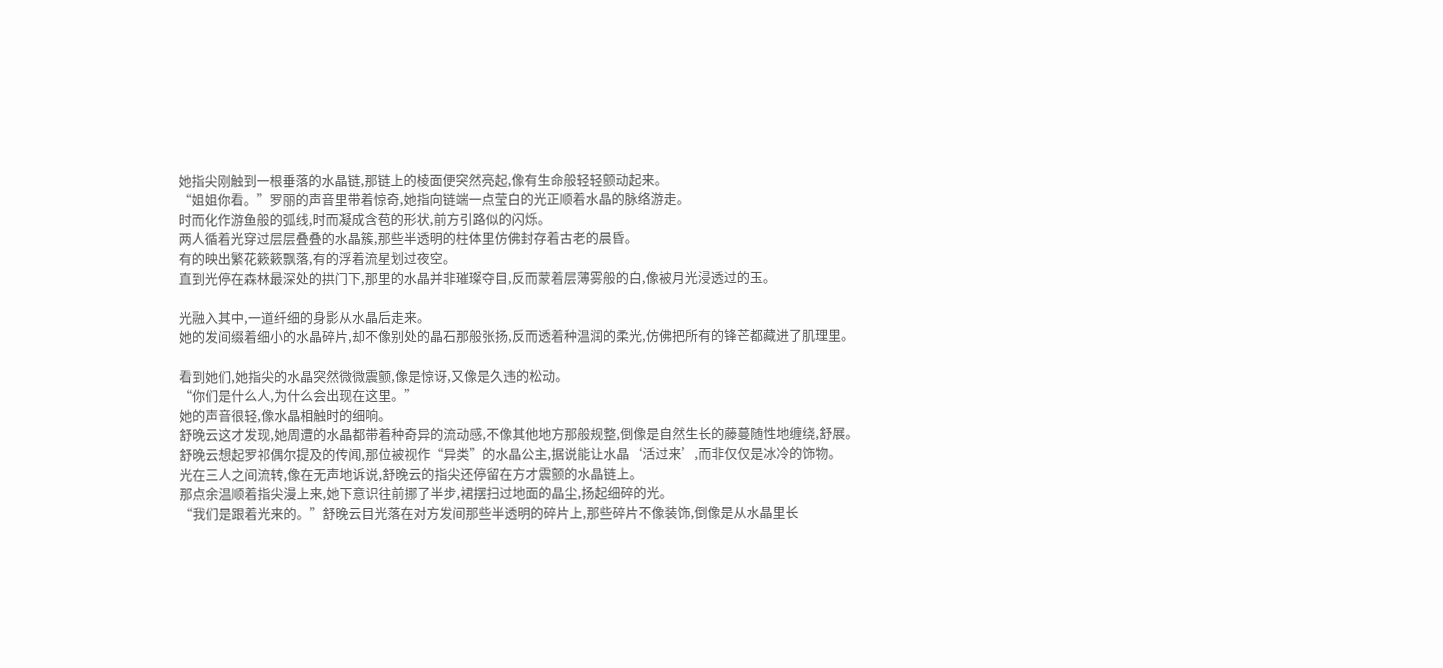她指尖刚触到一根垂落的水晶链,那链上的棱面便突然亮起,像有生命般轻轻颤动起来。
“姐姐你看。”罗丽的声音里带着惊奇,她指向链端一点莹白的光正顺着水晶的脉络游走。
时而化作游鱼般的弧线,时而凝成含苞的形状,前方引路似的闪烁。
两人循着光穿过层层叠叠的水晶簇,那些半透明的柱体里仿佛封存着古老的晨昏。
有的映出繁花簌簌飘落,有的浮着流星划过夜空。
直到光停在森林最深处的拱门下,那里的水晶并非璀璨夺目,反而蒙着层薄雾般的白,像被月光浸透过的玉。

光融入其中,一道纤细的身影从水晶后走来。
她的发间缀着细小的水晶碎片,却不像别处的晶石那般张扬,反而透着种温润的柔光,仿佛把所有的锋芒都藏进了肌理里。

看到她们,她指尖的水晶突然微微震颤,像是惊讶,又像是久违的松动。
“你们是什么人,为什么会出现在这里。”
她的声音很轻,像水晶相触时的细响。
舒晚云这才发现,她周遭的水晶都带着种奇异的流动感,不像其他地方那般规整,倒像是自然生长的藤蔓随性地缠绕,舒展。
舒晚云想起罗祁偶尔提及的传闻,那位被视作“异类”的水晶公主,据说能让水晶‘活过来’,而非仅仅是冰冷的饰物。
光在三人之间流转,像在无声地诉说,舒晚云的指尖还停留在方才震颤的水晶链上。
那点余温顺着指尖漫上来,她下意识往前挪了半步,裙摆扫过地面的晶尘,扬起细碎的光。
“我们是跟着光来的。”舒晚云目光落在对方发间那些半透明的碎片上,那些碎片不像装饰,倒像是从水晶里长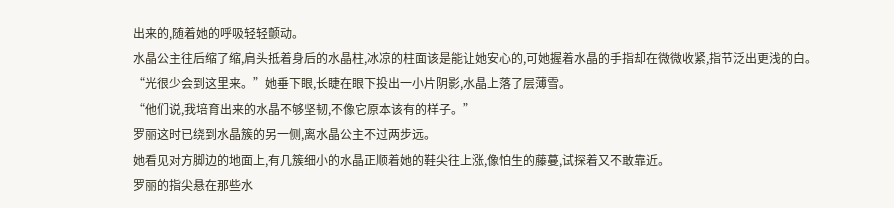出来的,随着她的呼吸轻轻颤动。
水晶公主往后缩了缩,肩头抵着身后的水晶柱,冰凉的柱面该是能让她安心的,可她握着水晶的手指却在微微收紧,指节泛出更浅的白。
“光很少会到这里来。”她垂下眼,长睫在眼下投出一小片阴影,水晶上落了层薄雪。
“他们说,我培育出来的水晶不够坚韧,不像它原本该有的样子。”
罗丽这时已绕到水晶簇的另一侧,离水晶公主不过两步远。
她看见对方脚边的地面上,有几簇细小的水晶正顺着她的鞋尖往上涨,像怕生的藤蔓,试探着又不敢靠近。
罗丽的指尖悬在那些水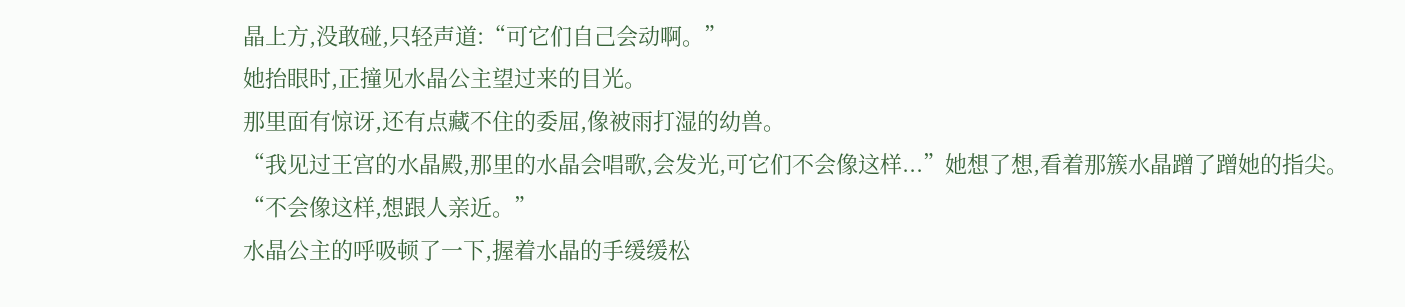晶上方,没敢碰,只轻声道:“可它们自己会动啊。”
她抬眼时,正撞见水晶公主望过来的目光。
那里面有惊讶,还有点藏不住的委屈,像被雨打湿的幼兽。
“我见过王宫的水晶殿,那里的水晶会唱歌,会发光,可它们不会像这样...”她想了想,看着那簇水晶蹭了蹭她的指尖。
“不会像这样,想跟人亲近。”
水晶公主的呼吸顿了一下,握着水晶的手缓缓松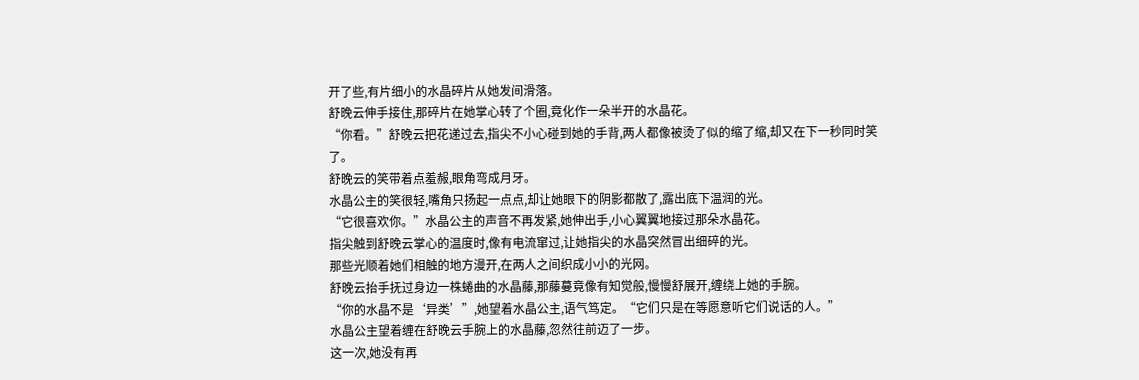开了些,有片细小的水晶碎片从她发间滑落。
舒晚云伸手接住,那碎片在她掌心转了个圈,竟化作一朵半开的水晶花。
“你看。”舒晚云把花递过去,指尖不小心碰到她的手背,两人都像被烫了似的缩了缩,却又在下一秒同时笑了。
舒晚云的笑带着点羞赧,眼角弯成月牙。
水晶公主的笑很轻,嘴角只扬起一点点,却让她眼下的阴影都散了,露出底下温润的光。
“它很喜欢你。”水晶公主的声音不再发紧,她伸出手,小心翼翼地接过那朵水晶花。
指尖触到舒晚云掌心的温度时,像有电流窜过,让她指尖的水晶突然冒出细碎的光。
那些光顺着她们相触的地方漫开,在两人之间织成小小的光网。
舒晚云抬手抚过身边一株蜷曲的水晶藤,那藤蔓竟像有知觉般,慢慢舒展开,缠绕上她的手腕。
“你的水晶不是‘异类’”,她望着水晶公主,语气笃定。“它们只是在等愿意听它们说话的人。”
水晶公主望着缠在舒晚云手腕上的水晶藤,忽然往前迈了一步。
这一次,她没有再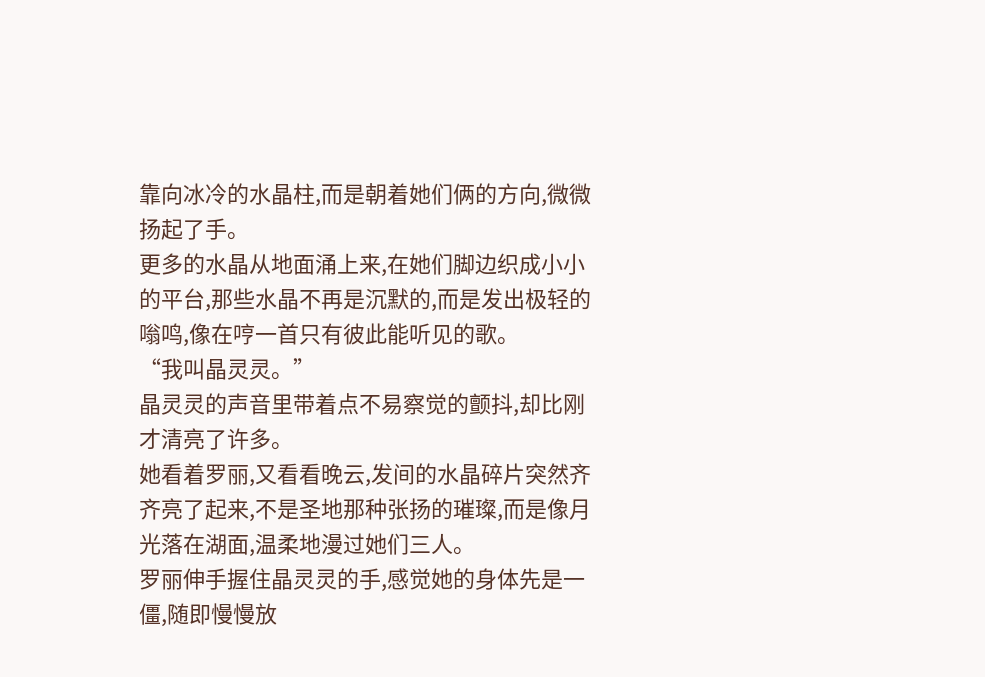靠向冰冷的水晶柱,而是朝着她们俩的方向,微微扬起了手。
更多的水晶从地面涌上来,在她们脚边织成小小的平台,那些水晶不再是沉默的,而是发出极轻的嗡鸣,像在哼一首只有彼此能听见的歌。
“我叫晶灵灵。”
晶灵灵的声音里带着点不易察觉的颤抖,却比刚才清亮了许多。
她看着罗丽,又看看晚云,发间的水晶碎片突然齐齐亮了起来,不是圣地那种张扬的璀璨,而是像月光落在湖面,温柔地漫过她们三人。
罗丽伸手握住晶灵灵的手,感觉她的身体先是一僵,随即慢慢放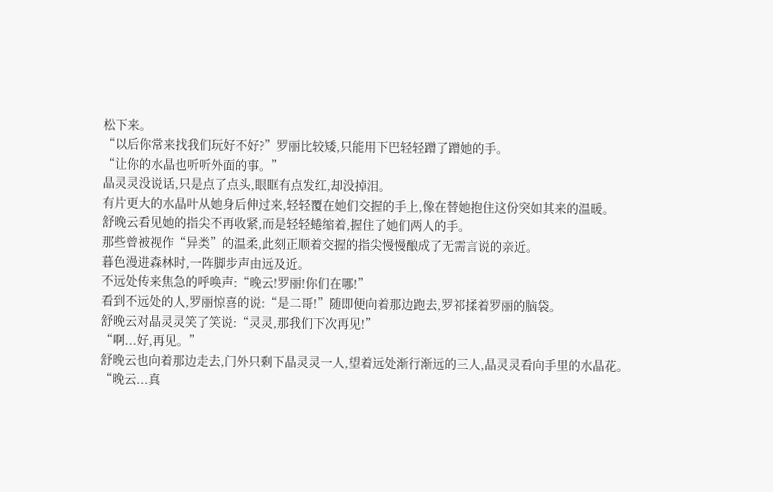松下来。
“以后你常来找我们玩好不好?”罗丽比较矮,只能用下巴轻轻蹭了蹭她的手。
“让你的水晶也听听外面的事。”
晶灵灵没说话,只是点了点头,眼眶有点发红,却没掉泪。
有片更大的水晶叶从她身后伸过来,轻轻覆在她们交握的手上,像在替她抱住这份突如其来的温暖。
舒晚云看见她的指尖不再收紧,而是轻轻蜷缩着,握住了她们两人的手。
那些曾被视作“异类”的温柔,此刻正顺着交握的指尖慢慢酿成了无需言说的亲近。
暮色漫进森林时,一阵脚步声由远及近。
不远处传来焦急的呼唤声:“晚云!罗丽!你们在哪!”
看到不远处的人,罗丽惊喜的说:“是二哥!”随即便向着那边跑去,罗祁揉着罗丽的脑袋。
舒晚云对晶灵灵笑了笑说:“灵灵,那我们下次再见!”
“啊...好,再见。”
舒晚云也向着那边走去,门外只剩下晶灵灵一人,望着远处渐行渐远的三人,晶灵灵看向手里的水晶花。
“晚云...真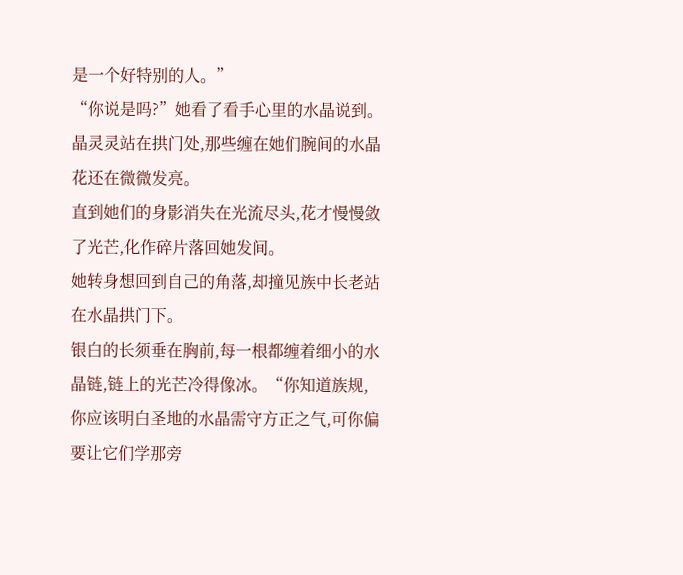是一个好特别的人。”
“你说是吗?”她看了看手心里的水晶说到。
晶灵灵站在拱门处,那些缠在她们腕间的水晶花还在微微发亮。
直到她们的身影消失在光流尽头,花才慢慢敛了光芒,化作碎片落回她发间。
她转身想回到自己的角落,却撞见族中长老站在水晶拱门下。
银白的长须垂在胸前,每一根都缠着细小的水晶链,链上的光芒冷得像冰。“你知道族规,你应该明白圣地的水晶需守方正之气,可你偏要让它们学那旁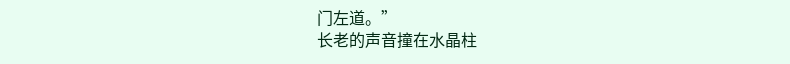门左道。”
长老的声音撞在水晶柱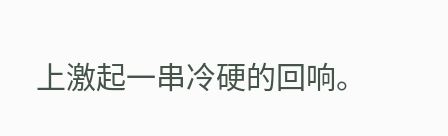上激起一串冷硬的回响。